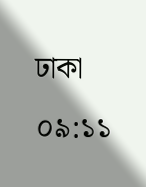ঢাকা ০৯:১১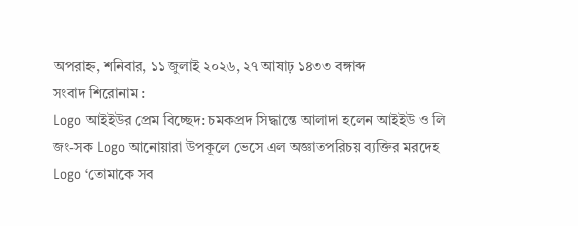অপরাহ্ন, শনিবার, ১১ জুলাই ২০২৬, ২৭ আষাঢ় ১৪৩৩ বঙ্গাব্দ
সংবাদ শিরোনাম :
Logo আইইউর প্রেম বিচ্ছেদ: চমকপ্রদ সিদ্ধান্তে আলাদা হলেন আইইউ ও লি জং-সক Logo আনোয়ারা উপকূলে ভেসে এল অজ্ঞাতপরিচয় ব্যক্তির মরদেহ Logo ‘তোমাকে সব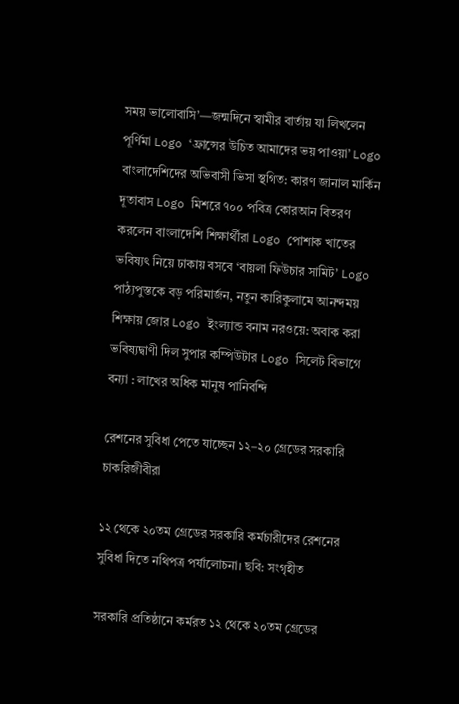সময় ভালোবাসি’—জন্মদিনে স্বামীর বার্তায় যা লিখলেন পূর্ণিমা Logo ‘ফ্রান্সের উচিত আমাদের ভয় পাওয়া’ Logo বাংলাদেশিদের অভিবাসী ভিসা স্থগিত: কারণ জানাল মার্কিন দূতাবাস Logo মিশরে ৭০০ পবিত্র কোরআন বিতরণ করলেন বাংলাদেশি শিক্ষার্থীরা Logo পোশাক খাতের ভবিষ্যৎ নিয়ে ঢাকায় বসবে ‘বায়লা ফিউচার সামিট’ Logo পাঠ্যপুস্তকে বড় পরিমার্জন, নতুন কারিকুলামে আনন্দময় শিক্ষায় জোর Logo ইংল্যান্ড বনাম নরওয়ে: অবাক করা ভবিষ্যদ্বাণী দিল সুপার কম্পিউটার Logo সিলেট বিভাগে বন্যা : লাখের অধিক মানুষ পানিবন্দি

রেশনের সুবিধা পেতে যাচ্ছেন ১২–২০ গ্রেডের সরকারি চাকরিজীবীরা

১২ থেকে ২০তম গ্রেডের সরকারি কর্মচারীদের রেশনের সুবিধা দিতে নথিপত্র পর্যালোচনা। ছবি: সংগৃহীত

সরকারি প্রতিষ্ঠানে কর্মরত ১২ থেকে ২০তম গ্রেডের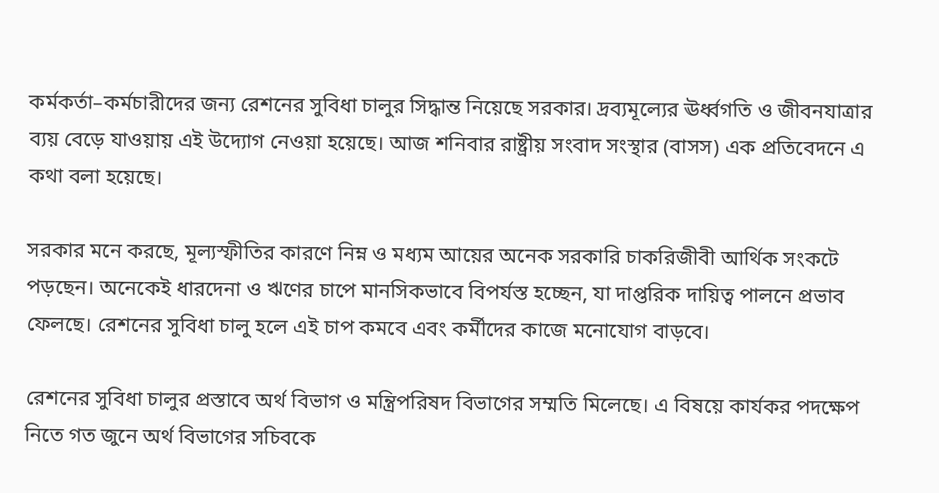কর্মকর্তা–কর্মচারীদের জন্য রেশনের সুবিধা চালুর সিদ্ধান্ত নিয়েছে সরকার। দ্রব্যমূল্যের ঊর্ধ্বগতি ও জীবনযাত্রার ব্যয় বেড়ে যাওয়ায় এই উদ্যোগ নেওয়া হয়েছে। আজ শনিবার রাষ্ট্রীয় সংবাদ সংস্থার (বাসস) এক প্রতিবেদনে এ কথা বলা হয়েছে।

সরকার মনে করছে, মূল্যস্ফীতির কারণে নিম্ন ও মধ্যম আয়ের অনেক সরকারি চাকরিজীবী আর্থিক সংকটে পড়ছেন। অনেকেই ধারদেনা ও ঋণের চাপে মানসিকভাবে বিপর্যস্ত হচ্ছেন, যা দাপ্তরিক দায়িত্ব পালনে প্রভাব ফেলছে। রেশনের সুবিধা চালু হলে এই চাপ কমবে এবং কর্মীদের কাজে মনোযোগ বাড়বে।

রেশনের সুবিধা চালুর প্রস্তাবে অর্থ বিভাগ ও মন্ত্রিপরিষদ বিভাগের সম্মতি মিলেছে। এ বিষয়ে কার্যকর পদক্ষেপ নিতে গত জুনে অর্থ বিভাগের সচিবকে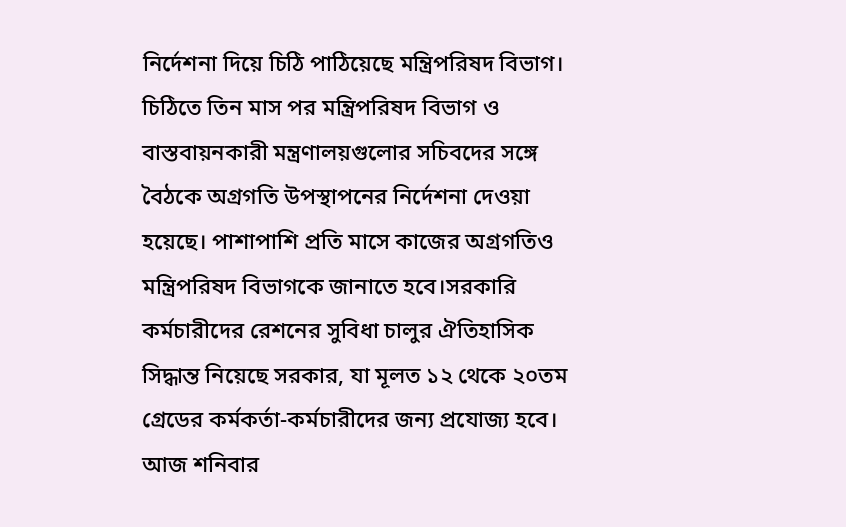নির্দেশনা দিয়ে চিঠি পাঠিয়েছে মন্ত্রিপরিষদ বিভাগ। চিঠিতে তিন মাস পর মন্ত্রিপরিষদ বিভাগ ও বাস্তবায়নকারী মন্ত্রণালয়গুলোর সচিবদের সঙ্গে বৈঠকে অগ্রগতি উপস্থাপনের নির্দেশনা দেওয়া হয়েছে। পাশাপাশি প্রতি মাসে কাজের অগ্রগতিও মন্ত্রিপরিষদ বিভাগকে জানাতে হবে।সরকারি কর্মচারীদের রেশনের সুবিধা চালুর ঐতিহাসিক সিদ্ধান্ত নিয়েছে সরকার, যা মূলত ১২ থেকে ২০তম গ্রেডের কর্মকর্তা-কর্মচারীদের জন্য প্রযোজ্য হবে। আজ শনিবার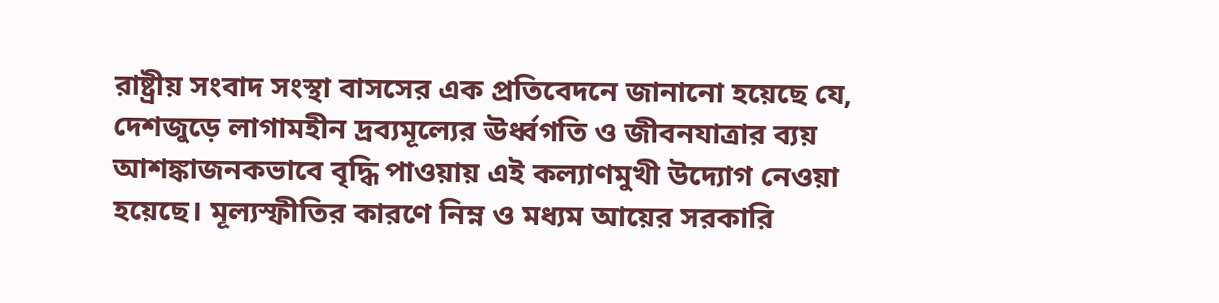রাষ্ট্রীয় সংবাদ সংস্থা বাসসের এক প্রতিবেদনে জানানো হয়েছে যে, দেশজুড়ে লাগামহীন দ্রব্যমূল্যের ঊর্ধ্বগতি ও জীবনযাত্রার ব্যয় আশঙ্কাজনকভাবে বৃদ্ধি পাওয়ায় এই কল্যাণমুখী উদ্যোগ নেওয়া হয়েছে। মূল্যস্ফীতির কারণে নিম্ন ও মধ্যম আয়ের সরকারি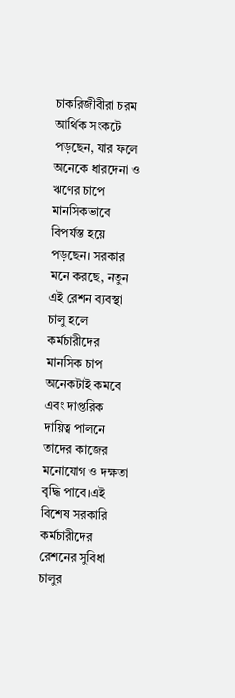চাকরিজীবীরা চরম আর্থিক সংকটে পড়ছেন, যার ফলে অনেকে ধারদেনা ও ঋণের চাপে মানসিকভাবে বিপর্যস্ত হয়ে পড়ছেন। সরকার মনে করছে, নতুন এই রেশন ব্যবস্থা চালু হলে কর্মচারীদের মানসিক চাপ অনেকটাই কমবে এবং দাপ্তরিক দায়িত্ব পালনে তাদের কাজের মনোযোগ ও দক্ষতা বৃদ্ধি পাবে।এই বিশেষ সরকারি কর্মচারীদের রেশনের সুবিধা চালুর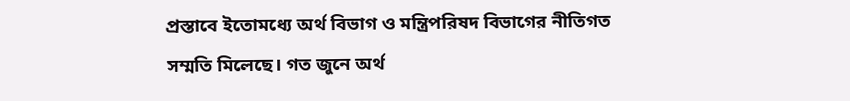প্রস্তাবে ইতোমধ্যে অর্থ বিভাগ ও মন্ত্রিপরিষদ বিভাগের নীতিগত সম্মতি মিলেছে। গত জুনে অর্থ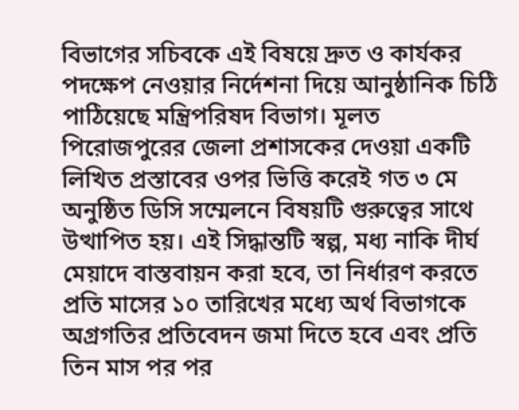বিভাগের সচিবকে এই বিষয়ে দ্রুত ও কার্যকর পদক্ষেপ নেওয়ার নির্দেশনা দিয়ে আনুষ্ঠানিক চিঠি পাঠিয়েছে মন্ত্রিপরিষদ বিভাগ। মূলত পিরোজপুরের জেলা প্রশাসকের দেওয়া একটি লিখিত প্রস্তাবের ওপর ভিত্তি করেই গত ৩ মে অনুষ্ঠিত ডিসি সম্মেলনে বিষয়টি গুরুত্বের সাথে উত্থাপিত হয়। এই সিদ্ধান্তটি স্বল্প, মধ্য নাকি দীর্ঘ মেয়াদে বাস্তবায়ন করা হবে, তা নির্ধারণ করতে প্রতি মাসের ১০ তারিখের মধ্যে অর্থ বিভাগকে অগ্রগতির প্রতিবেদন জমা দিতে হবে এবং প্রতি তিন মাস পর পর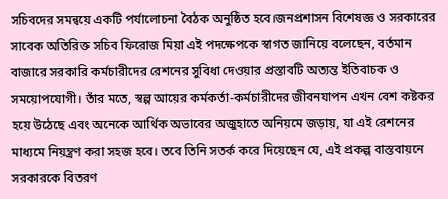সচিবদের সমন্বয়ে একটি পর্যালোচনা বৈঠক অনুষ্ঠিত হবে।জনপ্রশাসন বিশেষজ্ঞ ও সরকারের সাবেক অতিরিক্ত সচিব ফিরোজ মিয়া এই পদক্ষেপকে স্বাগত জানিয়ে বলেছেন, বর্তমান বাজারে সরকারি কর্মচারীদের রেশনের সুবিধা দেওয়ার প্রস্তাবটি অত্যন্ত ইতিবাচক ও সময়োপযোগী। তাঁর মতে, স্বল্প আয়ের কর্মকর্তা-কর্মচারীদের জীবনযাপন এখন বেশ কষ্টকর হয়ে উঠেছে এবং অনেকে আর্থিক অভাবের অজুহাতে অনিয়মে জড়ায়, যা এই রেশনের মাধ্যমে নিয়ন্ত্রণ করা সহজ হবে। তবে তিনি সতর্ক করে দিয়েছেন যে, এই প্রকল্প বাস্তবায়নে সরকারকে বিতরণ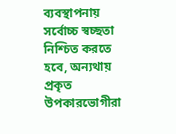ব্যবস্থাপনায় সর্বোচ্চ স্বচ্ছতা নিশ্চিত করতে হবে, অন্যথায় প্রকৃত উপকারভোগীরা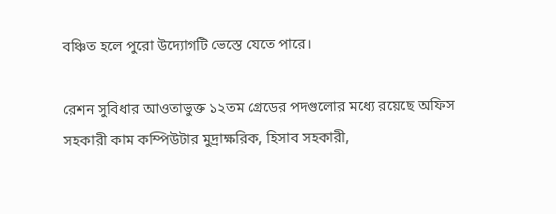বঞ্চিত হলে পুরো উদ্যোগটি ভেস্তে যেতে পারে।

রেশন সুবিধার আওতাভুক্ত ১২তম গ্রেডের পদগুলোর মধ্যে রয়েছে অফিস সহকারী কাম কম্পিউটার মুদ্রাক্ষরিক, হিসাব সহকারী,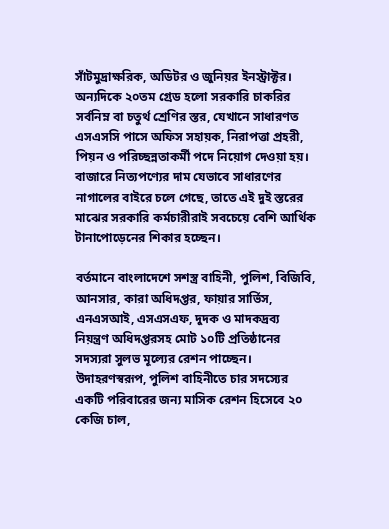সাঁটমুদ্রাক্ষরিক, অডিটর ও জুনিয়র ইনস্ট্রাক্টর। অন্যদিকে ২০তম গ্রেড হলো সরকারি চাকরির সর্বনিম্ন বা চতুর্থ শ্রেণির স্তর, যেখানে সাধারণত এসএসসি পাসে অফিস সহায়ক, নিরাপত্তা প্রহরী, পিয়ন ও পরিচ্ছন্নতাকর্মী পদে নিয়োগ দেওয়া হয়। বাজারে নিত্যপণ্যের দাম যেভাবে সাধারণের নাগালের বাইরে চলে গেছে, তাতে এই দুই স্তরের মাঝের সরকারি কর্মচারীরাই সবচেয়ে বেশি আর্থিক টানাপোড়েনের শিকার হচ্ছেন।

বর্তমানে বাংলাদেশে সশস্ত্র বাহিনী, পুলিশ, বিজিবি, আনসার, কারা অধিদপ্তর, ফায়ার সার্ভিস, এনএসআই, এসএসএফ, দুদক ও মাদকদ্রব্য নিয়ন্ত্রণ অধিদপ্তরসহ মোট ১০টি প্রতিষ্ঠানের সদস্যরা সুলভ মূল্যের রেশন পাচ্ছেন। উদাহরণস্বরূপ, পুলিশ বাহিনীতে চার সদস্যের একটি পরিবারের জন্য মাসিক রেশন হিসেবে ২০ কেজি চাল,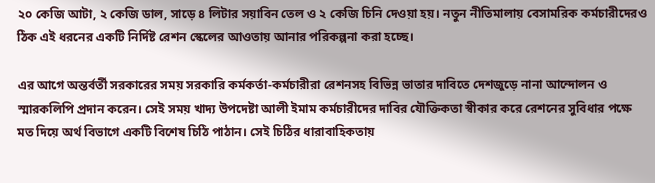২০ কেজি আটা, ২ কেজি ডাল, সাড়ে ৪ লিটার সয়াবিন তেল ও ২ কেজি চিনি দেওয়া হয়। নতুন নীতিমালায় বেসামরিক কর্মচারীদেরও ঠিক এই ধরনের একটি নির্দিষ্ট রেশন স্কেলের আওতায় আনার পরিকল্পনা করা হচ্ছে।

এর আগে অন্তর্বর্তী সরকারের সময় সরকারি কর্মকর্তা-কর্মচারীরা রেশনসহ বিভিন্ন ভাতার দাবিতে দেশজুড়ে নানা আন্দোলন ও স্মারকলিপি প্রদান করেন। সেই সময় খাদ্য উপদেষ্টা আলী ইমাম কর্মচারীদের দাবির যৌক্তিকতা স্বীকার করে রেশনের সুবিধার পক্ষে মত দিয়ে অর্থ বিভাগে একটি বিশেষ চিঠি পাঠান। সেই চিঠির ধারাবাহিকতায়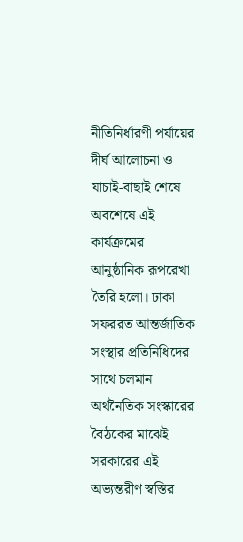নীতিনির্ধারণী পর্যায়ের দীর্ঘ আলোচনা ও যাচাই-বাছাই শেষে অবশেষে এই কার্যক্রমের আনুষ্ঠানিক রূপরেখা তৈরি হলো। ঢাকা সফররত আন্তর্জাতিক সংস্থার প্রতিনিধিদের সাথে চলমান অর্থনৈতিক সংস্কারের বৈঠকের মাঝেই সরকারের এই অভ্যন্তরীণ স্বস্তির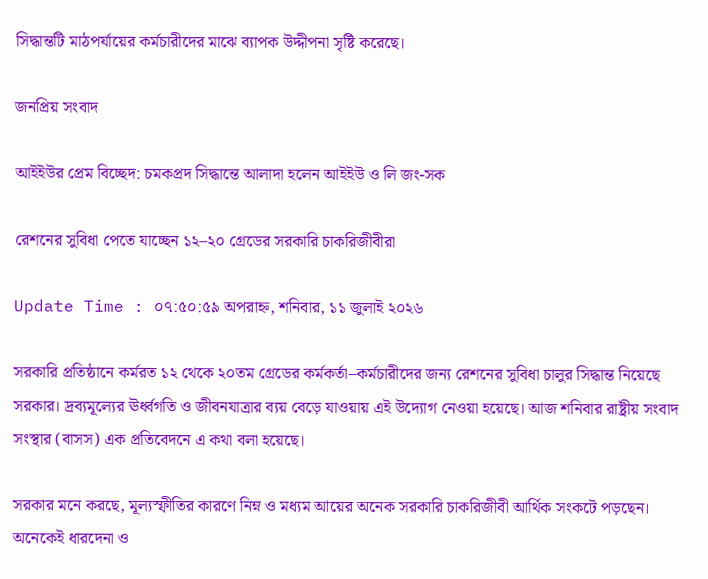সিদ্ধান্তটি মাঠপর্যায়ের কর্মচারীদের মাঝে ব্যাপক উদ্দীপনা সৃষ্টি করেছে।

জনপ্রিয় সংবাদ

আইইউর প্রেম বিচ্ছেদ: চমকপ্রদ সিদ্ধান্তে আলাদা হলেন আইইউ ও লি জং-সক

রেশনের সুবিধা পেতে যাচ্ছেন ১২–২০ গ্রেডের সরকারি চাকরিজীবীরা

Update Time : ০৭:৫০:৫৯ অপরাহ্ন, শনিবার, ১১ জুলাই ২০২৬

সরকারি প্রতিষ্ঠানে কর্মরত ১২ থেকে ২০তম গ্রেডের কর্মকর্তা–কর্মচারীদের জন্য রেশনের সুবিধা চালুর সিদ্ধান্ত নিয়েছে সরকার। দ্রব্যমূল্যের ঊর্ধ্বগতি ও জীবনযাত্রার ব্যয় বেড়ে যাওয়ায় এই উদ্যোগ নেওয়া হয়েছে। আজ শনিবার রাষ্ট্রীয় সংবাদ সংস্থার (বাসস) এক প্রতিবেদনে এ কথা বলা হয়েছে।

সরকার মনে করছে, মূল্যস্ফীতির কারণে নিম্ন ও মধ্যম আয়ের অনেক সরকারি চাকরিজীবী আর্থিক সংকটে পড়ছেন। অনেকেই ধারদেনা ও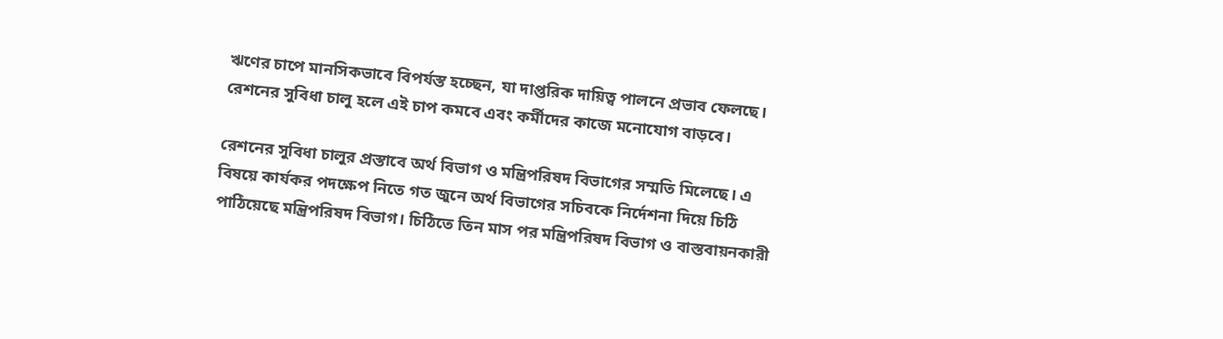ঋণের চাপে মানসিকভাবে বিপর্যস্ত হচ্ছেন, যা দাপ্তরিক দায়িত্ব পালনে প্রভাব ফেলছে। রেশনের সুবিধা চালু হলে এই চাপ কমবে এবং কর্মীদের কাজে মনোযোগ বাড়বে।

রেশনের সুবিধা চালুর প্রস্তাবে অর্থ বিভাগ ও মন্ত্রিপরিষদ বিভাগের সম্মতি মিলেছে। এ বিষয়ে কার্যকর পদক্ষেপ নিতে গত জুনে অর্থ বিভাগের সচিবকে নির্দেশনা দিয়ে চিঠি পাঠিয়েছে মন্ত্রিপরিষদ বিভাগ। চিঠিতে তিন মাস পর মন্ত্রিপরিষদ বিভাগ ও বাস্তবায়নকারী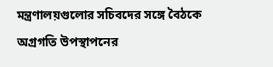মন্ত্রণালয়গুলোর সচিবদের সঙ্গে বৈঠকে অগ্রগতি উপস্থাপনের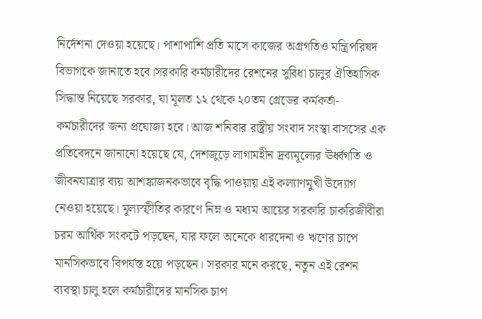নির্দেশনা দেওয়া হয়েছে। পাশাপাশি প্রতি মাসে কাজের অগ্রগতিও মন্ত্রিপরিষদ বিভাগকে জানাতে হবে।সরকারি কর্মচারীদের রেশনের সুবিধা চালুর ঐতিহাসিক সিদ্ধান্ত নিয়েছে সরকার, যা মূলত ১২ থেকে ২০তম গ্রেডের কর্মকর্তা-কর্মচারীদের জন্য প্রযোজ্য হবে। আজ শনিবার রাষ্ট্রীয় সংবাদ সংস্থা বাসসের এক প্রতিবেদনে জানানো হয়েছে যে, দেশজুড়ে লাগামহীন দ্রব্যমূল্যের ঊর্ধ্বগতি ও জীবনযাত্রার ব্যয় আশঙ্কাজনকভাবে বৃদ্ধি পাওয়ায় এই কল্যাণমুখী উদ্যোগ নেওয়া হয়েছে। মূল্যস্ফীতির কারণে নিম্ন ও মধ্যম আয়ের সরকারি চাকরিজীবীরা চরম আর্থিক সংকটে পড়ছেন, যার ফলে অনেকে ধারদেনা ও ঋণের চাপে মানসিকভাবে বিপর্যস্ত হয়ে পড়ছেন। সরকার মনে করছে, নতুন এই রেশন ব্যবস্থা চালু হলে কর্মচারীদের মানসিক চাপ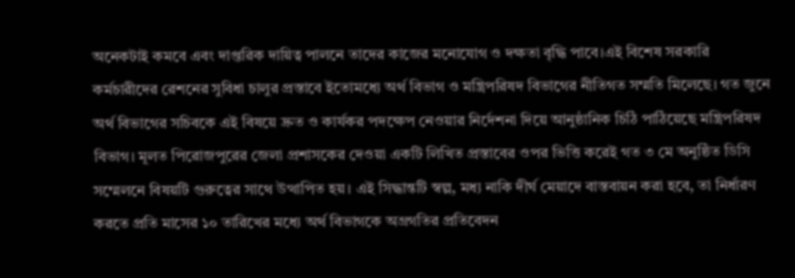অনেকটাই কমবে এবং দাপ্তরিক দায়িত্ব পালনে তাদের কাজের মনোযোগ ও দক্ষতা বৃদ্ধি পাবে।এই বিশেষ সরকারি কর্মচারীদের রেশনের সুবিধা চালুর প্রস্তাবে ইতোমধ্যে অর্থ বিভাগ ও মন্ত্রিপরিষদ বিভাগের নীতিগত সম্মতি মিলেছে। গত জুনে অর্থ বিভাগের সচিবকে এই বিষয়ে দ্রুত ও কার্যকর পদক্ষেপ নেওয়ার নির্দেশনা দিয়ে আনুষ্ঠানিক চিঠি পাঠিয়েছে মন্ত্রিপরিষদ বিভাগ। মূলত পিরোজপুরের জেলা প্রশাসকের দেওয়া একটি লিখিত প্রস্তাবের ওপর ভিত্তি করেই গত ৩ মে অনুষ্ঠিত ডিসি সম্মেলনে বিষয়টি গুরুত্বের সাথে উত্থাপিত হয়। এই সিদ্ধান্তটি স্বল্প, মধ্য নাকি দীর্ঘ মেয়াদে বাস্তবায়ন করা হবে, তা নির্ধারণ করতে প্রতি মাসের ১০ তারিখের মধ্যে অর্থ বিভাগকে অগ্রগতির প্রতিবেদন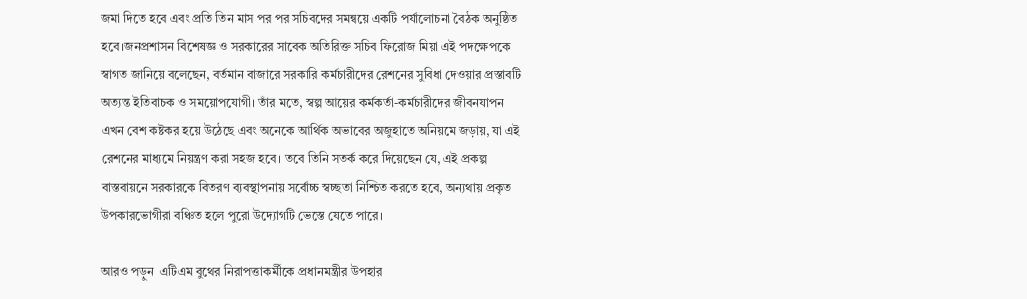জমা দিতে হবে এবং প্রতি তিন মাস পর পর সচিবদের সমন্বয়ে একটি পর্যালোচনা বৈঠক অনুষ্ঠিত হবে।জনপ্রশাসন বিশেষজ্ঞ ও সরকারের সাবেক অতিরিক্ত সচিব ফিরোজ মিয়া এই পদক্ষেপকে স্বাগত জানিয়ে বলেছেন, বর্তমান বাজারে সরকারি কর্মচারীদের রেশনের সুবিধা দেওয়ার প্রস্তাবটি অত্যন্ত ইতিবাচক ও সময়োপযোগী। তাঁর মতে, স্বল্প আয়ের কর্মকর্তা-কর্মচারীদের জীবনযাপন এখন বেশ কষ্টকর হয়ে উঠেছে এবং অনেকে আর্থিক অভাবের অজুহাতে অনিয়মে জড়ায়, যা এই রেশনের মাধ্যমে নিয়ন্ত্রণ করা সহজ হবে। তবে তিনি সতর্ক করে দিয়েছেন যে, এই প্রকল্প বাস্তবায়নে সরকারকে বিতরণ ব্যবস্থাপনায় সর্বোচ্চ স্বচ্ছতা নিশ্চিত করতে হবে, অন্যথায় প্রকৃত উপকারভোগীরা বঞ্চিত হলে পুরো উদ্যোগটি ভেস্তে যেতে পারে।

আরও পড়ুন  এটিএম বুথের নিরাপত্তাকর্মীকে প্রধানমন্ত্রীর উপহার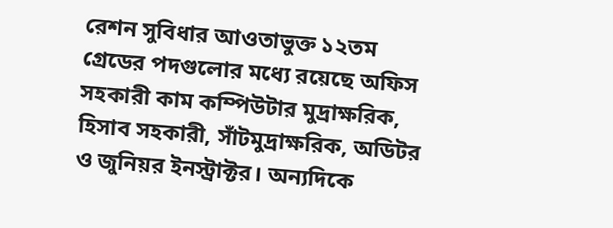রেশন সুবিধার আওতাভুক্ত ১২তম গ্রেডের পদগুলোর মধ্যে রয়েছে অফিস সহকারী কাম কম্পিউটার মুদ্রাক্ষরিক, হিসাব সহকারী, সাঁটমুদ্রাক্ষরিক, অডিটর ও জুনিয়র ইনস্ট্রাক্টর। অন্যদিকে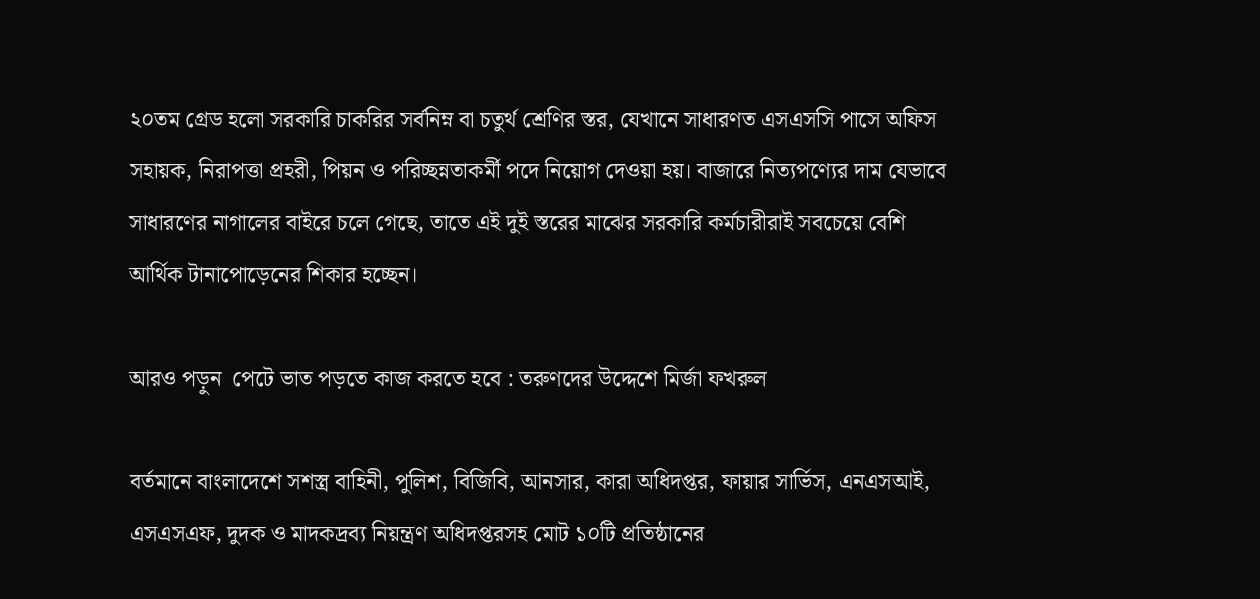২০তম গ্রেড হলো সরকারি চাকরির সর্বনিম্ন বা চতুর্থ শ্রেণির স্তর, যেখানে সাধারণত এসএসসি পাসে অফিস সহায়ক, নিরাপত্তা প্রহরী, পিয়ন ও পরিচ্ছন্নতাকর্মী পদে নিয়োগ দেওয়া হয়। বাজারে নিত্যপণ্যের দাম যেভাবে সাধারণের নাগালের বাইরে চলে গেছে, তাতে এই দুই স্তরের মাঝের সরকারি কর্মচারীরাই সবচেয়ে বেশি আর্থিক টানাপোড়েনের শিকার হচ্ছেন।

আরও পড়ুন  পেটে ভাত পড়তে কাজ করতে হবে : তরুণদের উদ্দেশে মির্জা ফখরুল

বর্তমানে বাংলাদেশে সশস্ত্র বাহিনী, পুলিশ, বিজিবি, আনসার, কারা অধিদপ্তর, ফায়ার সার্ভিস, এনএসআই, এসএসএফ, দুদক ও মাদকদ্রব্য নিয়ন্ত্রণ অধিদপ্তরসহ মোট ১০টি প্রতিষ্ঠানের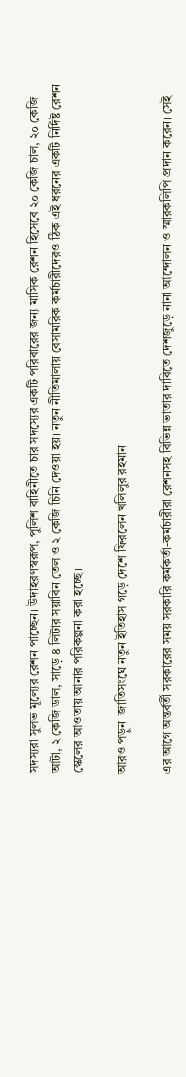সদস্যরা সুলভ মূল্যের রেশন পাচ্ছেন। উদাহরণস্বরূপ, পুলিশ বাহিনীতে চার সদস্যের একটি পরিবারের জন্য মাসিক রেশন হিসেবে ২০ কেজি চাল, ২০ কেজি আটা, ২ কেজি ডাল, সাড়ে ৪ লিটার সয়াবিন তেল ও ২ কেজি চিনি দেওয়া হয়। নতুন নীতিমালায় বেসামরিক কর্মচারীদেরও ঠিক এই ধরনের একটি নির্দিষ্ট রেশন স্কেলের আওতায় আনার পরিকল্পনা করা হচ্ছে।

আরও পড়ুন  জাতিসংঘে নতুন ইতিহাস গড়ে দেশে ফিরলেন খলিলুর রহমান

এর আগে অন্তর্বর্তী সরকারের সময় সরকারি কর্মকর্তা-কর্মচারীরা রেশনসহ বিভিন্ন ভাতার দাবিতে দেশজুড়ে নানা আন্দোলন ও স্মারকলিপি প্রদান করেন। সেই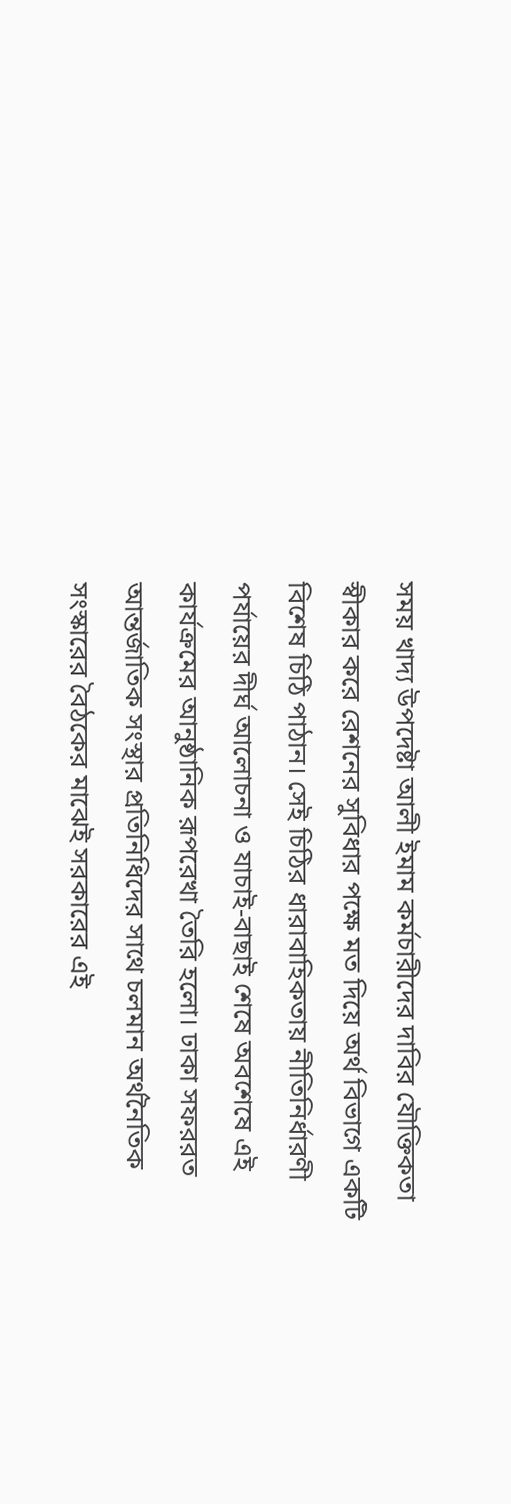সময় খাদ্য উপদেষ্টা আলী ইমাম কর্মচারীদের দাবির যৌক্তিকতা স্বীকার করে রেশনের সুবিধার পক্ষে মত দিয়ে অর্থ বিভাগে একটি বিশেষ চিঠি পাঠান। সেই চিঠির ধারাবাহিকতায় নীতিনির্ধারণী পর্যায়ের দীর্ঘ আলোচনা ও যাচাই-বাছাই শেষে অবশেষে এই কার্যক্রমের আনুষ্ঠানিক রূপরেখা তৈরি হলো। ঢাকা সফররত আন্তর্জাতিক সংস্থার প্রতিনিধিদের সাথে চলমান অর্থনৈতিক সংস্কারের বৈঠকের মাঝেই সরকারের এই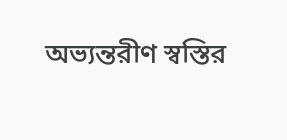অভ্যন্তরীণ স্বস্তির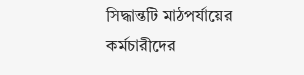সিদ্ধান্তটি মাঠপর্যায়ের কর্মচারীদের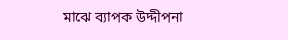মাঝে ব্যাপক উদ্দীপনা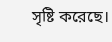সৃষ্টি করেছে।